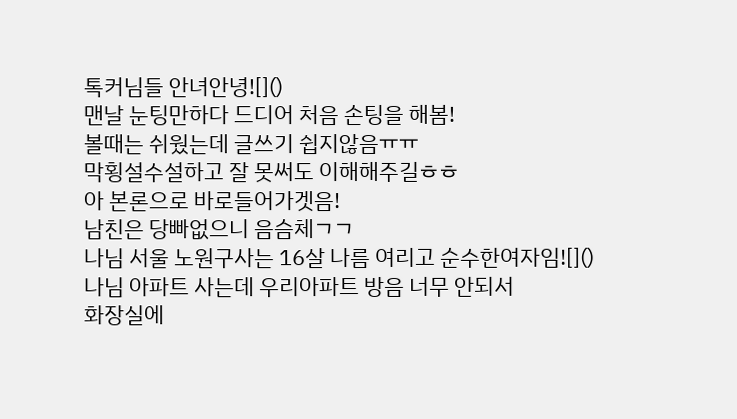톡커님들 안녀안녕![]()
맨날 눈팅만하다 드디어 처음 손팅을 해봄!
볼때는 쉬웠는데 글쓰기 쉽지않음ㅠㅠ
막횡설수설하고 잘 못써도 이해해주길ㅎㅎ
아 본론으로 바로들어가겟음!
남친은 당빠없으니 음슴체ㄱㄱ
나님 서울 노원구사는 16살 나름 여리고 순수한여자임![]()
나님 아파트 사는데 우리아파트 방음 너무 안되서
화장실에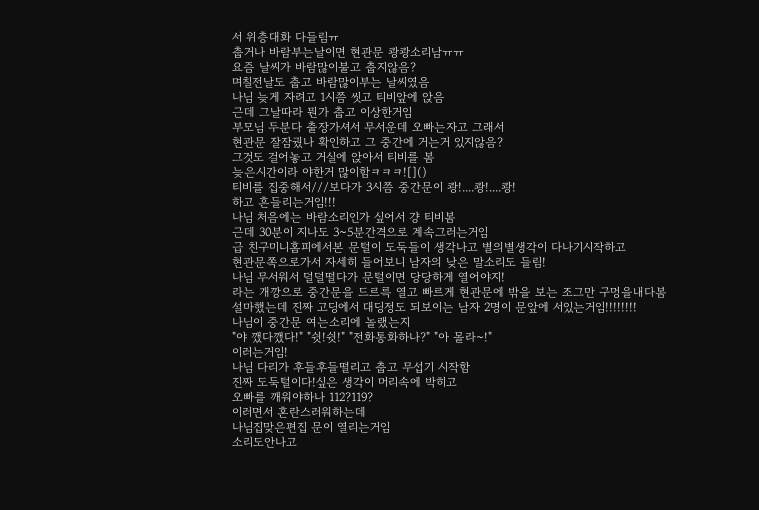서 위층대화 다들림ㅠ
춥거나 바람부는날이면 현관문 쾅쾅소리남ㅠㅠ
요즘 날씨가 바람많이불고 춥지않음?
며칠전날도 춥고 바람많이부는 날씨였음
나님 늦게 자려고 1시쯤 씻고 티비앞에 앉음
근데 그날따라 뭔가 춥고 이상한거임
부모님 두분다 출장가셔서 무서운데 오빠는자고 그래서
현관문 잘잠궜나 확인하고 그 중간에 거는거 있지않음?
그것도 걸어놓고 거실에 앉아서 티비를 봄
늦은시간이라 야한거 많이함ㅋㅋㅋ![]()
티비를 집중해서///보다가 3시쯤 중간문이 쾅!....쾅!....쾅!
하고 흔들리는거임!!!
나님 처음에는 바람소리인가 싶어서 걍 티비봄
근데 30분이 지나도 3~5분간격으로 계속그러는거임
급 친구미니홈피에서본 문털이 도둑들이 생각나고 별의별생각이 다나기시작하고
현관문쪽으로가서 자세히 들어보니 남자의 낮은 말소리도 들림!
나님 무서워서 덜덜떨다가 문털이면 당당하게 열어야지!
라는 개깡으로 중간문을 드르륵 열고 빠르게 현관문에 밖을 보는 조그만 구멍을내다봄
설마했는데 진짜 고딩에서 대딩정도 되보이는 남자 2명이 문앞에 서있는거임!!!!!!!!
나님이 중간문 여는소리에 놀랬는지
"야 깼다깼다!" "쉿!쉿!" "전화통화하나?" "아 몰라~!"
이러는거임!
나님 다리가 후들후들떨리고 춥고 무섭기 시작함
진짜 도둑털이다!싶은 생각이 머리속에 박히고
오빠를 깨워야하나 112?119?
이러면서 혼란스러워하는데
나님집맞은편집 문이 열리는거임
소리도안나고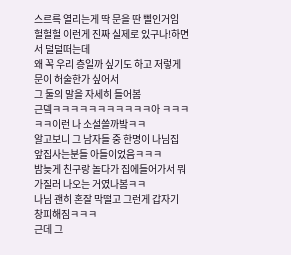스르륵 열리는게 딱 문을 딴 삘인거임
헐헐헐 이런게 진짜 실제로 있구나!하면서 덜덜떠는데
왜 꼭 우리 층일까 싶기도 하고 저렇게 문이 허술한가 싶어서
그 둘의 말을 자세히 들어봄
근뎈ㅋㅋㅋㅋㅋㅋㅋㅋㅋㅋㅋ아 ㅋㅋㅋㅋㅋ이런 나 소설쓸까밬ㅋㅋ
알고보니 그 남자들 중 한명이 나님집 앞집사는분들 아들이었음ㅋㅋㅋ
밤늦게 친구랑 놀다가 집에들어가서 뭐가질러 나오는 거였나봄ㅋㅋ
나님 괜히 혼잘 막떨고 그런게 갑자기 창피해짐ㅋㅋㅋ
근데 그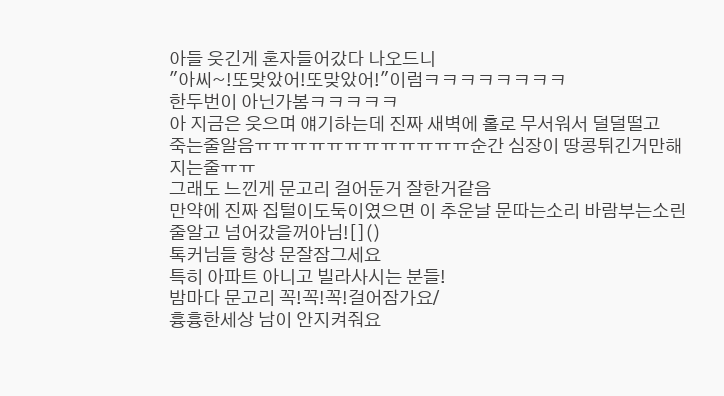아들 웃긴게 혼자들어갔다 나오드니
"아씨~!또맞았어!또맞았어!"이럼ㅋㅋㅋㅋㅋㅋㅋㅋ
한두번이 아닌가봄ㅋㅋㅋㅋㅋ
아 지금은 웃으며 얘기하는데 진짜 새벽에 홀로 무서워서 덜덜떨고
죽는줄알음ㅠㅠㅠㅠㅠㅠㅠㅠㅠㅠㅠㅠ순간 심장이 땅콩튀긴거만해지는줄ㅠㅠ
그래도 느낀게 문고리 걸어둔거 잘한거같음
만약에 진짜 집털이도둑이였으면 이 추운날 문따는소리 바람부는소린줄알고 넘어갔을꺼아님![]()
톡커님들 항상 문잘잠그세요
특히 아파트 아니고 빌라사시는 분들!
밤마다 문고리 꼭!꼭!꼭!걸어잠가요/
흉흉한세상 남이 안지켜줘요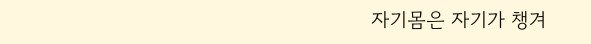자기몸은 자기가 챙겨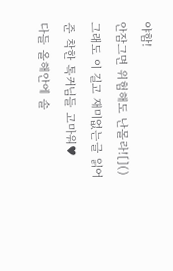야함!
안잠그면 위험해도 난몰라![]()
그래도 이 길고 재미없는글 읽어준 착한 톡커님들 고마워♥
다들 올해안에 솔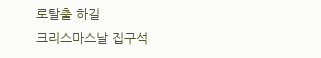로탈출 하길
크리스마스날 집구석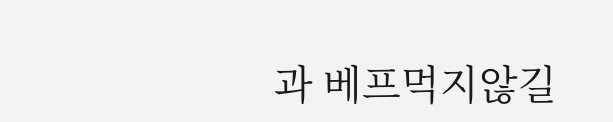과 베프먹지않길